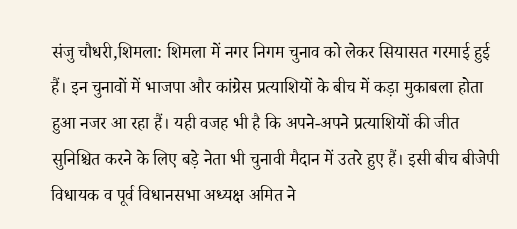संजु चौधरी,शिमला: शिमला में नगर निगम चुनाव को लेकर सियासत गरमाई हुई हैं। इन चुनावों में भाजपा और कांग्रेस प्रत्याशियों के बीच में कड़ा मुकाबला होता हुआ नजर आ रहा हैं। यही वजह भी है कि अपने-अपने प्रत्याशियों की जीत सुनिश्चित करने के लिए बड़े नेता भी चुनावी मैदान में उतरे हुए हैं। इसी बीच बीजेपी विधायक व पूर्व विधानसभा अध्यक्ष अमित ने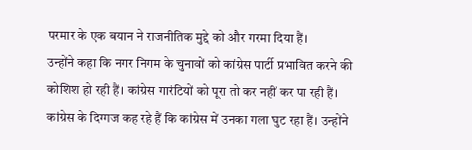परमार के एक बयान ने राजनीतिक मुद्दे को और गरमा दिया हैं।
उन्होंने कहा कि नगर निगम के चुनावों को कांग्रेस पार्टी प्रभावित करने की कोशिश हो रही हैं। कांग्रेस गारंटियों को पूरा तो कर नहीं कर पा रही हैं। कांग्रेस के दिग्गज कह रहे हैं कि कांग्रेस में उनका गला घुट रहा हैं। उन्होंने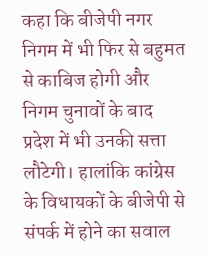कहा कि बीजेपी नगर निगम में भी फिर से बहुमत से काबिज होगी और निगम चुनावों के बाद प्रदेश में भी उनकी सत्ता लौटेगी। हालांकि कांग्रेस के विधायकों के बीजेपी से संपर्क में होने का सवाल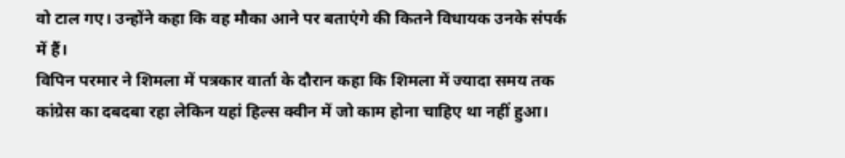वो टाल गए। उन्होंने कहा कि वह मौका आने पर बताएंगे की कितने विधायक उनके संपर्क में हैं।
विपिन परमार ने शिमला में पत्रकार वार्ता के दौरान कहा कि शिमला में ज्यादा समय तक कांग्रेस का दबदबा रहा लेकिन यहां हिल्स क्वीन में जो काम होना चाहिए था नहीं हुआ।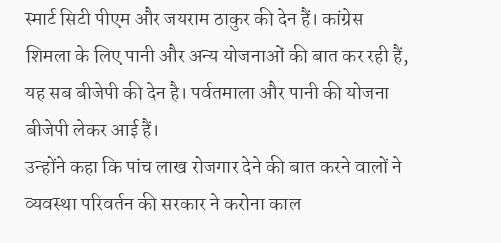स्मार्ट सिटी पीएम और जयराम ठाकुर की देन हैं। कांग्रेस शिमला के लिए पानी और अन्य योजनाओं की बात कर रही हैं, यह सब बीजेपी की देन है। पर्वतमाला और पानी की योजना बीजेपी लेकर आई हैं।
उन्होंने कहा कि पांच लाख रोजगार देने की बात करने वालों ने व्यवस्था परिवर्तन की सरकार ने करोना काल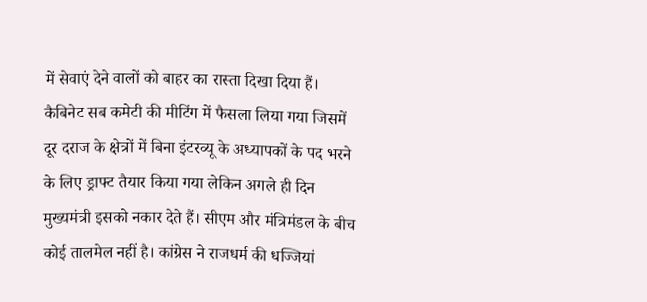में सेवाएं देने वालों को बाहर का रास्ता दिखा दिया हैं। कैबिनेट सब कमेटी की मीटिंग में फैसला लिया गया जिसमें दूर दराज के क्षेत्रों में बिना इंटरव्यू के अध्यापकों के पद भरने के लिए ड्राफ्ट तैयार किया गया लेकिन अगले ही दिन मुख्यमंत्री इसको नकार देते हैं। सीएम और मंत्रिमंडल के बीच कोई तालमेल नहीं है। कांग्रेस ने राजधर्म की धज्जियां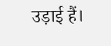उड़ाई हैं।